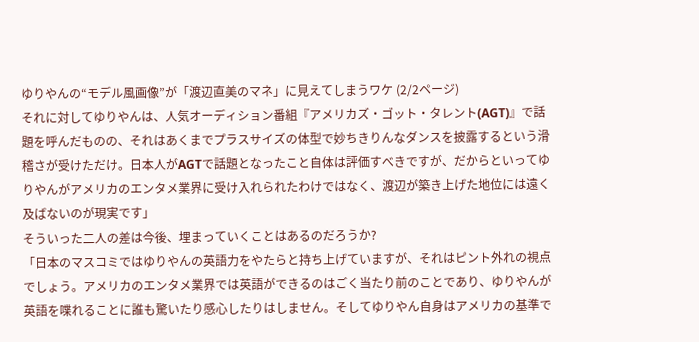ゆりやんの“モデル風画像”が「渡辺直美のマネ」に見えてしまうワケ (2/2ページ)
それに対してゆりやんは、人気オーディション番組『アメリカズ・ゴット・タレント(AGT)』で話題を呼んだものの、それはあくまでプラスサイズの体型で妙ちきりんなダンスを披露するという滑稽さが受けただけ。日本人がAGTで話題となったこと自体は評価すべきですが、だからといってゆりやんがアメリカのエンタメ業界に受け入れられたわけではなく、渡辺が築き上げた地位には遠く及ばないのが現実です」
そういった二人の差は今後、埋まっていくことはあるのだろうか?
「日本のマスコミではゆりやんの英語力をやたらと持ち上げていますが、それはピント外れの視点でしょう。アメリカのエンタメ業界では英語ができるのはごく当たり前のことであり、ゆりやんが英語を喋れることに誰も驚いたり感心したりはしません。そしてゆりやん自身はアメリカの基準で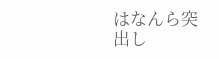はなんら突出し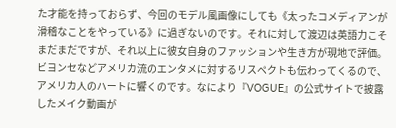た才能を持っておらず、今回のモデル風画像にしても《太ったコメディアンが滑稽なことをやっている》に過ぎないのです。それに対して渡辺は英語力こそまだまだですが、それ以上に彼女自身のファッションや生き方が現地で評価。ビヨンセなどアメリカ流のエンタメに対するリスペクトも伝わってくるので、アメリカ人のハートに響くのです。なにより『VOGUE』の公式サイトで披露したメイク動画が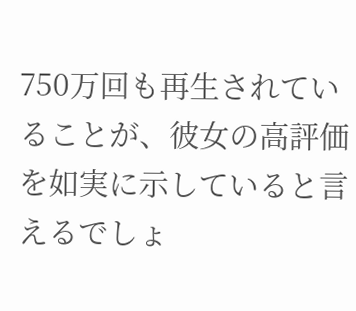750万回も再生されていることが、彼女の高評価を如実に示していると言えるでしょ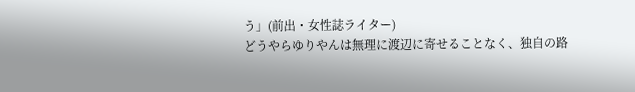う」(前出・女性誌ライター)
どうやらゆりやんは無理に渡辺に寄せることなく、独自の路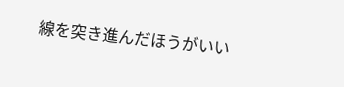線を突き進んだほうがいい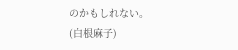のかもしれない。
(白根麻子)